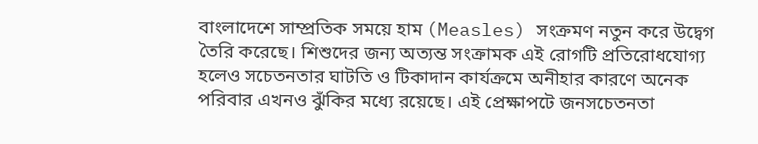বাংলাদেশে সাম্প্রতিক সময়ে হাম (Measles) সংক্রমণ নতুন করে উদ্বেগ তৈরি করেছে। শিশুদের জন্য অত্যন্ত সংক্রামক এই রোগটি প্রতিরোধযোগ্য হলেও সচেতনতার ঘাটতি ও টিকাদান কার্যক্রমে অনীহার কারণে অনেক পরিবার এখনও ঝুঁকির মধ্যে রয়েছে। এই প্রেক্ষাপটে জনসচেতনতা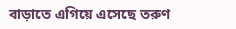বাড়াতে এগিয়ে এসেছে তরুণ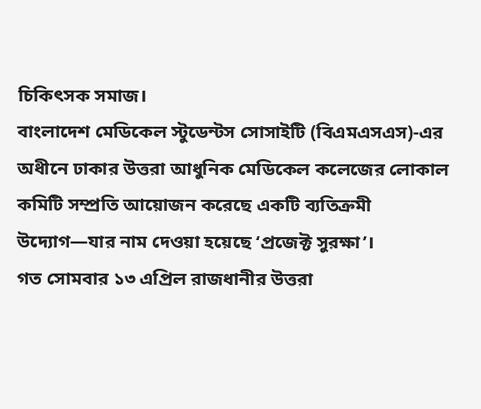চিকিৎসক সমাজ।
বাংলাদেশ মেডিকেল স্টুডেন্টস সোসাইটি (বিএমএসএস)-এর অধীনে ঢাকার উত্তরা আধুনিক মেডিকেল কলেজের লোকাল কমিটি সম্প্রতি আয়োজন করেছে একটি ব্যতিক্রমী উদ্যোগ—যার নাম দেওয়া হয়েছে ‘প্রজেক্ট সুরক্ষা’।
গত সোমবার ১৩ এপ্রিল রাজধানীর উত্তরা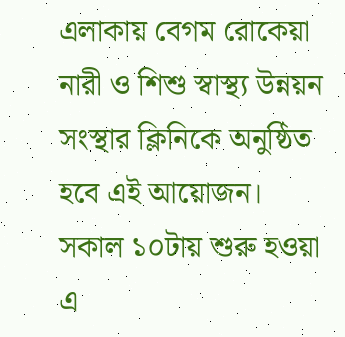এলাকায় বেগম রোকেয়া নারী ও শিশু স্বাস্থ্য উন্নয়ন সংস্থার ক্লিনিকে অনুষ্ঠিত হবে এই আয়োজন। সকাল ১০টায় শুরু হওয়া এ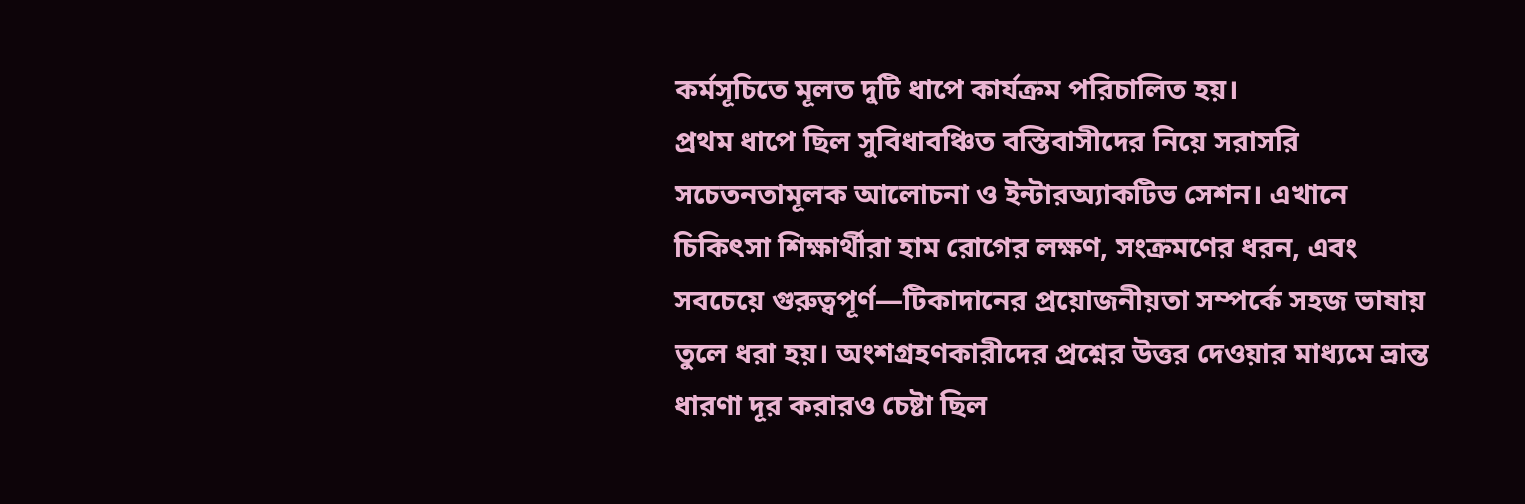কর্মসূচিতে মূলত দুটি ধাপে কার্যক্রম পরিচালিত হয়।
প্রথম ধাপে ছিল সুবিধাবঞ্চিত বস্তিবাসীদের নিয়ে সরাসরি সচেতনতামূলক আলোচনা ও ইন্টারঅ্যাকটিভ সেশন। এখানে চিকিৎসা শিক্ষার্থীরা হাম রোগের লক্ষণ, সংক্রমণের ধরন, এবং সবচেয়ে গুরুত্বপূর্ণ—টিকাদানের প্রয়োজনীয়তা সম্পর্কে সহজ ভাষায় তুলে ধরা হয়। অংশগ্রহণকারীদের প্রশ্নের উত্তর দেওয়ার মাধ্যমে ভ্রান্ত ধারণা দূর করারও চেষ্টা ছিল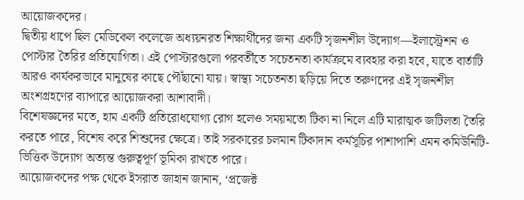আয়োজকদের।
দ্বিতীয় ধাপে ছিল মেডিকেল কলেজে অধ্যয়নরত শিক্ষার্থীদের জন্য একটি সৃজনশীল উদ্যোগ—ইলাস্ট্রেশন ও পোস্টার তৈরির প্রতিযোগিতা। এই পোস্টারগুলো পরবর্তীতে সচেতনতা কার্যক্রমে ব্যবহার করা হবে, যাতে বার্তাটি আরও কার্যকরভাবে মানুষের কাছে পৌঁছানো যায়। স্বাস্থ্য সচেতনতা ছড়িয়ে দিতে তরুণদের এই সৃজনশীল অংশগ্রহণের ব্যাপারে আয়োজকরা আশাবাদী।
বিশেষজ্ঞদের মতে, হাম একটি প্রতিরোধযোগ্য রোগ হলেও সময়মতো টিকা না নিলে এটি মারাত্মক জটিলতা তৈরি করতে পারে, বিশেষ করে শিশুদের ক্ষেত্রে। তাই সরকারের চলমান টিকাদান কর্মসূচির পাশাপাশি এমন কমিউনিটি-ভিত্তিক উদ্যোগ অত্যন্ত গুরুত্বপূর্ণ ভূমিকা রাখতে পারে।
আয়োজকদের পক্ষ থেকে ইসরাত জাহান জানান, ‘প্রজেক্ট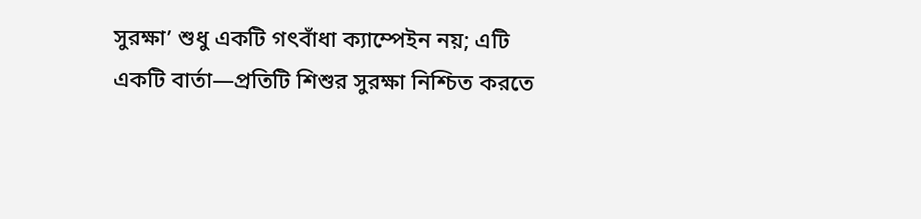সুরক্ষা’ শুধু একটি গৎবাঁধা ক্যাম্পেইন নয়; এটি একটি বার্তা—প্রতিটি শিশুর সুরক্ষা নিশ্চিত করতে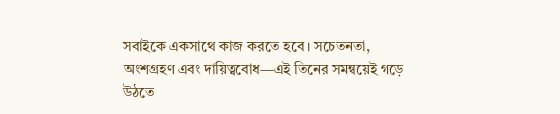সবাইকে একসাথে কাজ করতে হবে। সচেতনতা, অংশগ্রহণ এবং দায়িত্ববোধ—এই তিনের সমন্বয়েই গড়ে উঠতে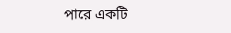পারে একটি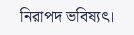নিরাপদ ভবিষ্যৎ।